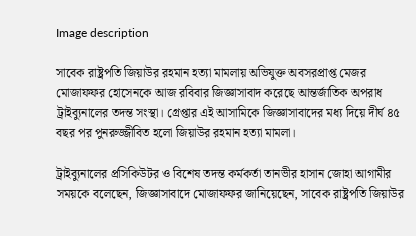Image description

সাবেক রাষ্ট্রপতি জিয়াউর রহমান হত্যা মামলায় অভিযুক্ত অবসরপ্রাপ্ত মেজর মোজাফফর হোসেনকে আজ রবিবার জিজ্ঞাসাবাদ করেছে আন্তর্জাতিক অপরাধ ট্রাইব্যুনালের তদন্ত সংস্থা। গ্রেপ্তার এই আসামিকে জিজ্ঞাসাবাদের মধ্য দিয়ে দীর্ঘ ৪৫ বছর পর পুনরুজ্জীবিত হলো জিয়াউর রহমান হত্যা মামলা।

ট্রাইব্যুনালের প্রসিকিউটর ও বিশেষ তদন্ত কর্মকর্তা তানভীর হাসান জোহা আগামীর সময়কে বলেছেন, জিজ্ঞাসাবাদে মোজাফফর জানিয়েছেন, সাবেক রাষ্ট্রপতি জিয়াউর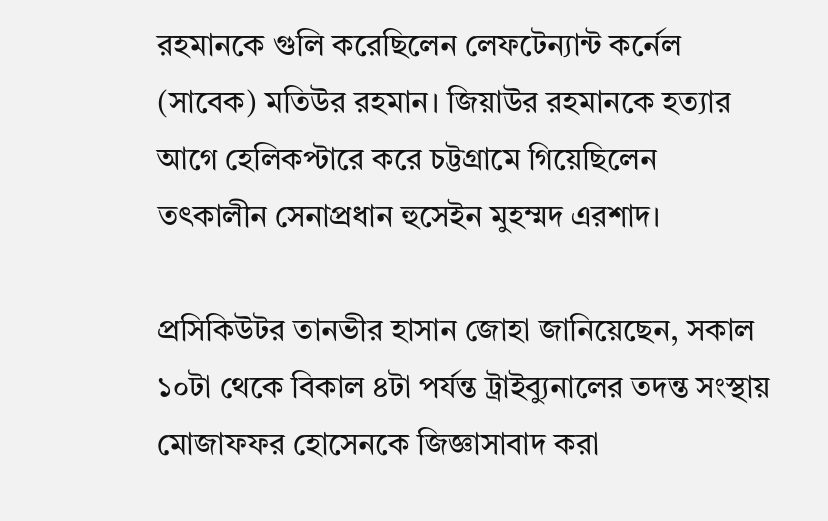রহমানকে গুলি করেছিলেন লেফটেন্যান্ট কর্নেল (সাবেক) মতিউর রহমান। জিয়াউর রহমানকে হত্যার আগে হেলিকপ্টারে করে চট্টগ্রামে গিয়েছিলেন তৎকালীন সেনাপ্রধান হুসেইন মুহম্মদ এরশাদ।

প্রসিকিউটর তানভীর হাসান জোহা জানিয়েছেন, সকাল ১০টা থেকে বিকাল ৪টা পর্যন্ত ট্রাইব্যুনালের তদন্ত সংস্থায় মোজাফফর হোসেনকে জিজ্ঞাসাবাদ করা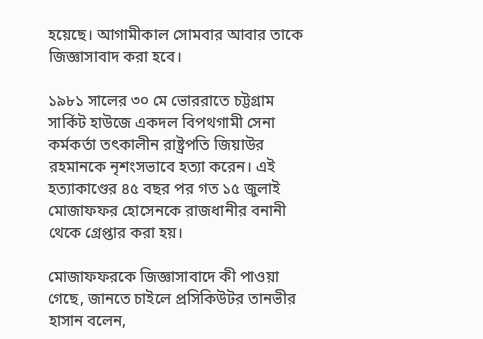হয়েছে। আগামীকাল সোমবার আবার তাকে জিজ্ঞাসাবাদ করা হবে।

১৯৮১ সালের ৩০ মে ভোররাতে চট্টগ্রাম সার্কিট হাউজে একদল বিপথগামী সেনা কর্মকর্তা তৎকালীন রাষ্ট্রপতি জিয়াউর রহমানকে নৃশংসভাবে হত্যা করেন। এই হত্যাকাণ্ডের ৪৫ বছর পর গত ১৫ জুলাই মোজাফফর হোসেনকে রাজধানীর বনানী থেকে গ্রেপ্তার করা হয়।

মোজাফফরকে জিজ্ঞাসাবাদে কী পাওয়া গেছে, জানতে চাইলে প্রসিকিউটর তানভীর হাসান বলেন,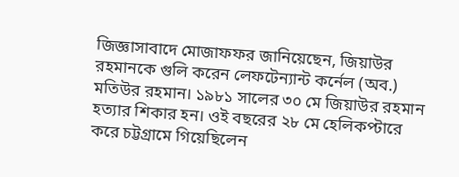জিজ্ঞাসাবাদে মোজাফফর জানিয়েছেন, জিয়াউর রহমানকে গুলি করেন লেফটেন্যান্ট কর্নেল (অব.) মতিউর রহমান। ১৯৮১ সালের ৩০ মে জিয়াউর রহমান হত্যার শিকার হন। ওই বছরের ২৮ মে হেলিকপ্টারে করে চট্টগ্রামে গিয়েছিলেন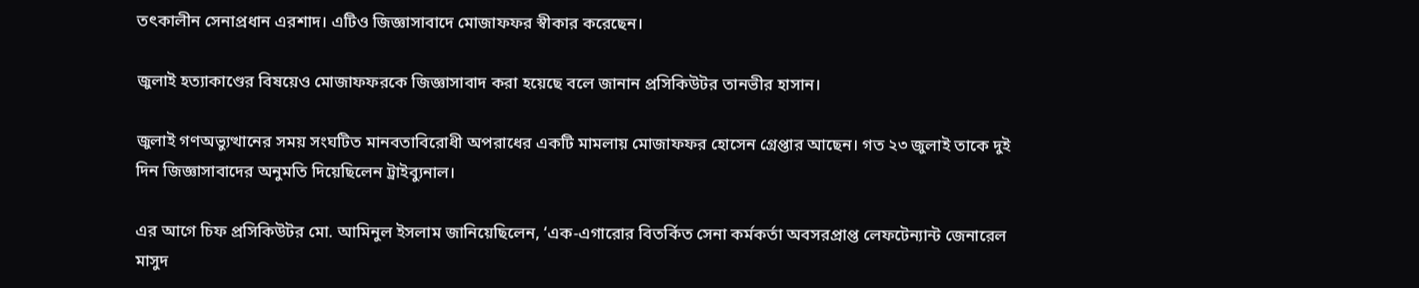তৎকালীন সেনাপ্রধান এরশাদ। এটিও জিজ্ঞাসাবাদে মোজাফফর স্বীকার করেছেন।

জুলাই হত্যাকাণ্ডের বিষয়েও মোজাফফরকে জিজ্ঞাসাবাদ করা হয়েছে বলে জানান প্রসিকিউটর তানভীর হাসান।

জুলাই গণঅভ্যুত্থানের সময় সংঘটিত মানবতাবিরোধী অপরাধের একটি মামলায় মোজাফফর হোসেন গ্রেপ্তার আছেন। গত ২৩ জুলাই তাকে দুই দিন জিজ্ঞাসাবাদের অনুমতি দিয়েছিলেন ট্রাইব্যুনাল।

এর আগে চিফ প্রসিকিউটর মো. আমিনুল ইসলাম জানিয়েছিলেন, ‘এক-এগারোর বিতর্কিত সেনা কর্মকর্তা অবসরপ্রাপ্ত লেফটেন্যান্ট জেনারেল মাসুদ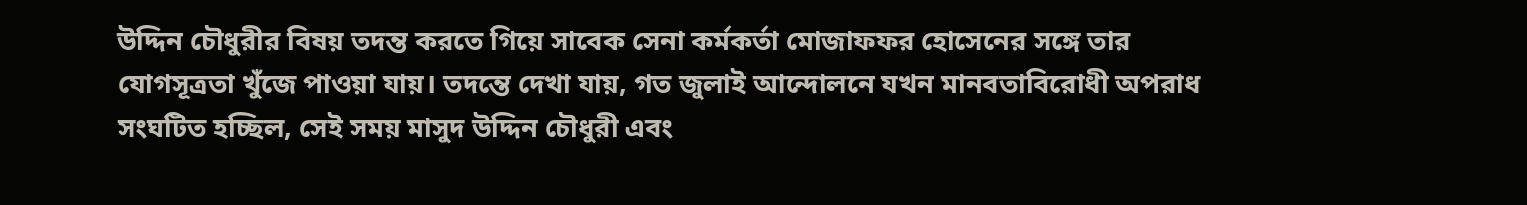উদ্দিন চৌধুরীর বিষয় তদন্ত করতে গিয়ে সাবেক সেনা কর্মকর্তা মোজাফফর হোসেনের সঙ্গে তার যোগসূত্রতা খুঁজে পাওয়া যায়। তদন্তে দেখা যায়, গত জুলাই আন্দোলনে যখন মানবতাবিরোধী অপরাধ সংঘটিত হচ্ছিল, সেই সময় মাসুদ উদ্দিন চৌধুরী এবং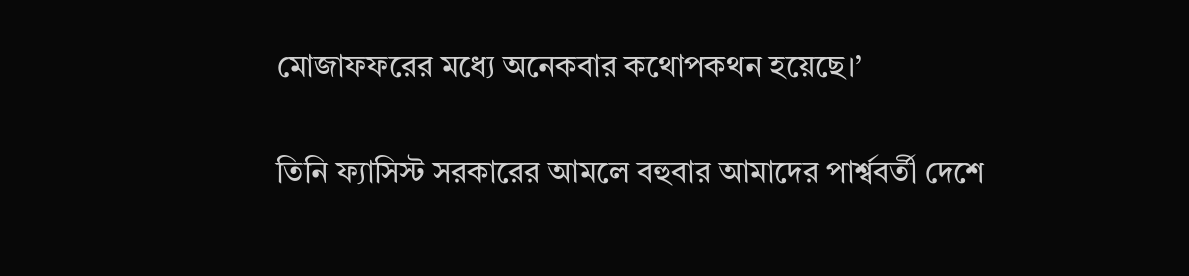মোজাফফরের মধ্যে অনেকবার কথোপকথন হয়েছে।’

তিনি ফ্যাসিস্ট সরকারের আমলে বহুবার আমাদের পার্শ্ববর্তী দেশে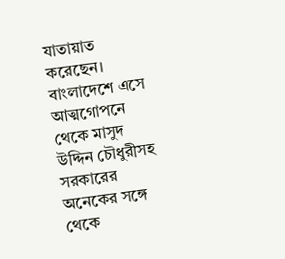যাতায়াত করেছেন। বাংলাদেশে এসে আত্মগোপনে থেকে মাসুদ উদ্দিন চৌধুরীসহ সরকারের অনেকের সঙ্গে থেকে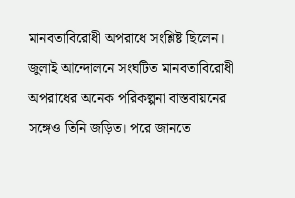মানবতাবিরোধী অপরাধে সংশ্লিষ্ট ছিলেন। জুলাই আন্দোলনে সংঘটিত মানবতাবিরোধী অপরাধের অনেক পরিকল্পনা বাস্তবায়নের সঙ্গেও তিনি জড়িত। পরে জানতে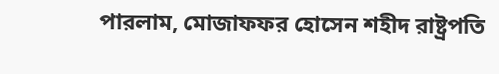পারলাম, মোজাফফর হোসেন শহীদ রাষ্ট্রপতি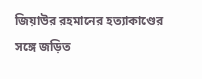জিয়াউর রহমানের হত্যাকাণ্ডের সঙ্গে জড়িত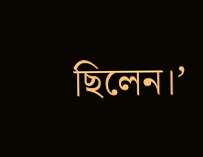ছিলেন।’